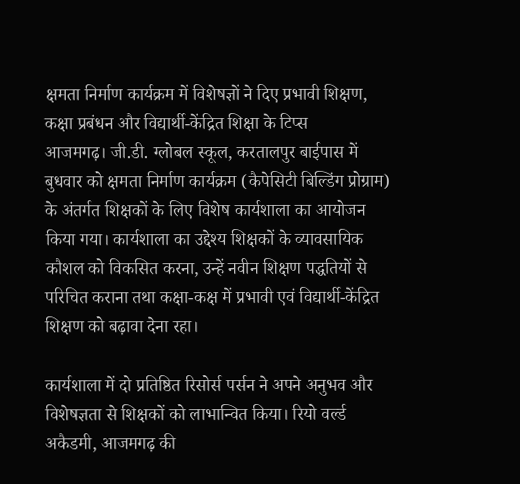क्षमता निर्माण कार्यक्रम में विशेषज्ञों ने दिए प्रभावी शिक्षण, कक्षा प्रबंधन और विद्यार्थी-केंद्रित शिक्षा के टिप्स
आजमगढ़। जी.डी. ग्लोबल स्कूल, करतालपुर बाईपास में बुधवार को क्षमता निर्माण कार्यक्रम (कैपेसिटी बिल्डिंग प्रोग्राम) के अंतर्गत शिक्षकों के लिए विशेष कार्यशाला का आयोजन किया गया। कार्यशाला का उद्देश्य शिक्षकों के व्यावसायिक कौशल को विकसित करना, उन्हें नवीन शिक्षण पद्धतियों से परिचित कराना तथा कक्षा-कक्ष में प्रभावी एवं विद्यार्थी-केंद्रित शिक्षण को बढ़ावा देना रहा।

कार्यशाला में दो प्रतिष्ठित रिसोर्स पर्सन ने अपने अनुभव और विशेषज्ञता से शिक्षकों को लाभान्वित किया। रियो वर्ल्ड अकैडमी, आजमगढ़ की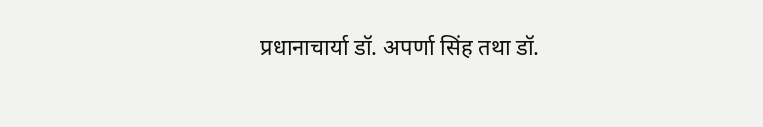प्रधानाचार्या डॉ. अपर्णा सिंह तथा डॉ.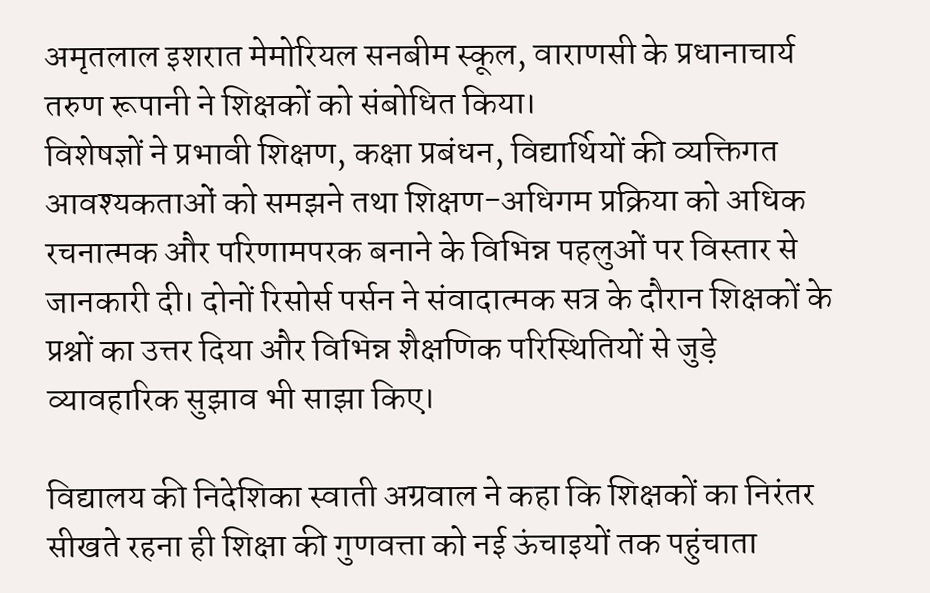अमृतलाल इशरात मेमोरियल सनबीम स्कूल, वाराणसी के प्रधानाचार्य तरुण रूपानी ने शिक्षकों को संबोधित किया।
विशेषज्ञों ने प्रभावी शिक्षण, कक्षा प्रबंधन, विद्यार्थियों की व्यक्तिगत आवश्यकताओं को समझने तथा शिक्षण-अधिगम प्रक्रिया को अधिक रचनात्मक और परिणामपरक बनाने के विभिन्न पहलुओं पर विस्तार से जानकारी दी। दोनों रिसोर्स पर्सन ने संवादात्मक सत्र के दौरान शिक्षकों के प्रश्नों का उत्तर दिया और विभिन्न शैक्षणिक परिस्थितियों से जुड़े व्यावहारिक सुझाव भी साझा किए।

विद्यालय की निदेशिका स्वाती अग्रवाल ने कहा कि शिक्षकों का निरंतर सीखते रहना ही शिक्षा की गुणवत्ता को नई ऊंचाइयों तक पहुंचाता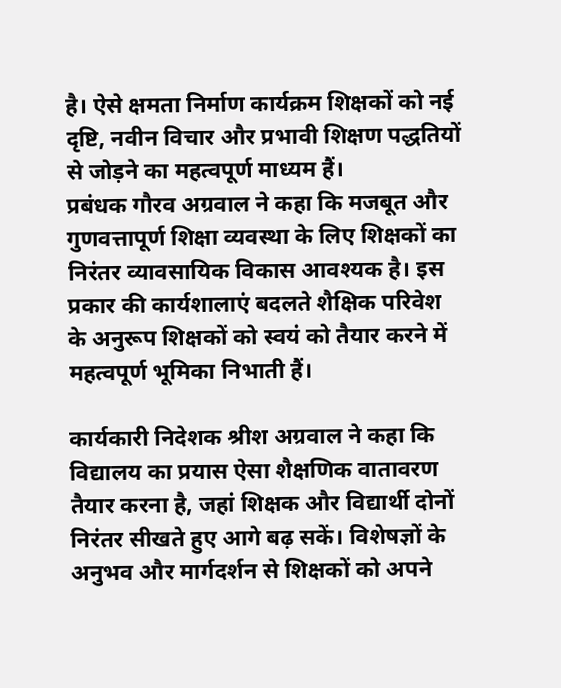है। ऐसे क्षमता निर्माण कार्यक्रम शिक्षकों को नई दृष्टि, नवीन विचार और प्रभावी शिक्षण पद्धतियों से जोड़ने का महत्वपूर्ण माध्यम हैं।
प्रबंधक गौरव अग्रवाल ने कहा कि मजबूत और गुणवत्तापूर्ण शिक्षा व्यवस्था के लिए शिक्षकों का निरंतर व्यावसायिक विकास आवश्यक है। इस प्रकार की कार्यशालाएं बदलते शैक्षिक परिवेश के अनुरूप शिक्षकों को स्वयं को तैयार करने में महत्वपूर्ण भूमिका निभाती हैं।

कार्यकारी निदेशक श्रीश अग्रवाल ने कहा कि विद्यालय का प्रयास ऐसा शैक्षणिक वातावरण तैयार करना है, जहां शिक्षक और विद्यार्थी दोनों निरंतर सीखते हुए आगे बढ़ सकें। विशेषज्ञों के अनुभव और मार्गदर्शन से शिक्षकों को अपने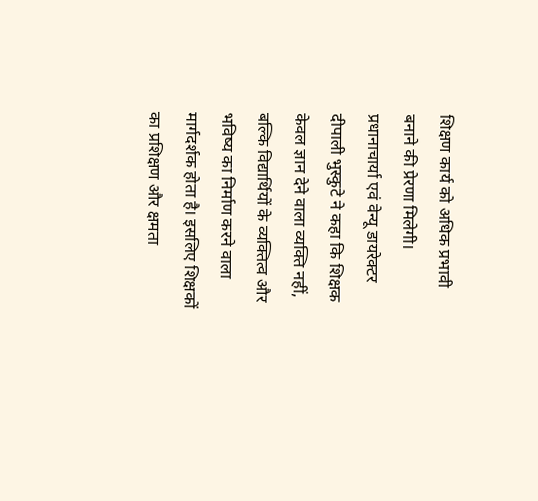शिक्षण कार्य को अधिक प्रभावी बनाने की प्रेरणा मिलेगी।
प्रधानाचार्या एवं वेन्यू डायरेक्टर दीपाली भुस्कुटे ने कहा कि शिक्षक केवल ज्ञान देने वाला व्यक्ति नहीं, बल्कि विद्यार्थियों के व्यक्तित्व और भविष्य का निर्माण करने वाला मार्गदर्शक होता है। इसलिए शिक्षकों का प्रशिक्षण और क्षमता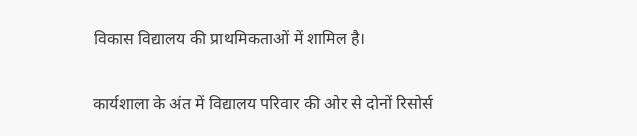विकास विद्यालय की प्राथमिकताओं में शामिल है।

कार्यशाला के अंत में विद्यालय परिवार की ओर से दोनों रिसोर्स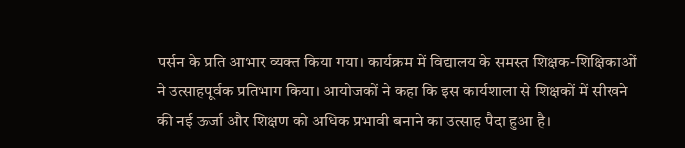पर्सन के प्रति आभार व्यक्त किया गया। कार्यक्रम में विद्यालय के समस्त शिक्षक-शिक्षिकाओं ने उत्साहपूर्वक प्रतिभाग किया। आयोजकों ने कहा कि इस कार्यशाला से शिक्षकों में सीखने की नई ऊर्जा और शिक्षण को अधिक प्रभावी बनाने का उत्साह पैदा हुआ है।